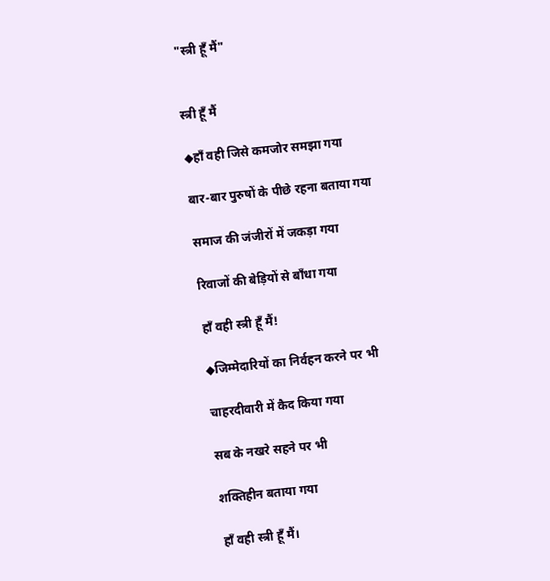"स्त्री हूँ मैं"


स्त्री हूँ मैं

◆हाँ वही जिसे कमजोर समझा गया

बार-बार पुरुषों के पीछे रहना बताया गया

समाज की जंजीरों में जकड़ा गया

रिवाजों की बेड़ियों से बाँधा गया

हाँ वही स्त्री हूँ मैं!

◆जिम्मेदारियों का निर्वहन करने पर भी

चाहरदीवारी में कैद किया गया

सब के नखरे सहने पर भी

शक्तिहीन बताया गया

हाँ वही स्त्री हूँ मैं।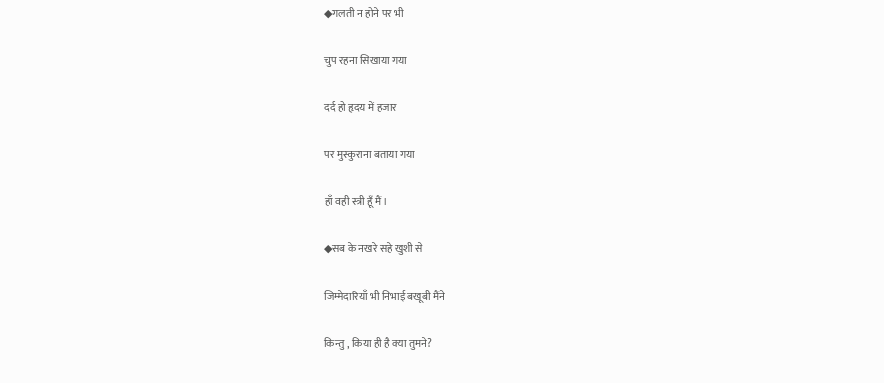◆गलती न होने पर भी

चुप रहना सिखाया गया

दर्द हो हृदय में हजार

पर मुस्कुराना बताया गया

हाँ वही स्त्री हूँ मैं।

◆सब के नखरे सहे खुशी से

जिम्मेदारियाँ भी निभाई बखूबी मैंने

किन्तु , किया ही है क्या तुमने?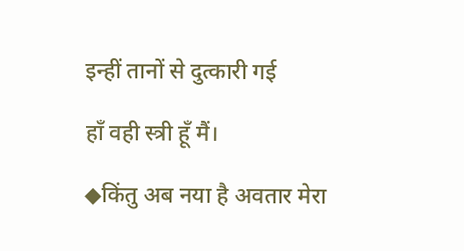इन्हीं तानों से दुत्कारी गई

हाँ वही स्त्री हूँ मैं।

◆किंतु अब नया है अवतार मेरा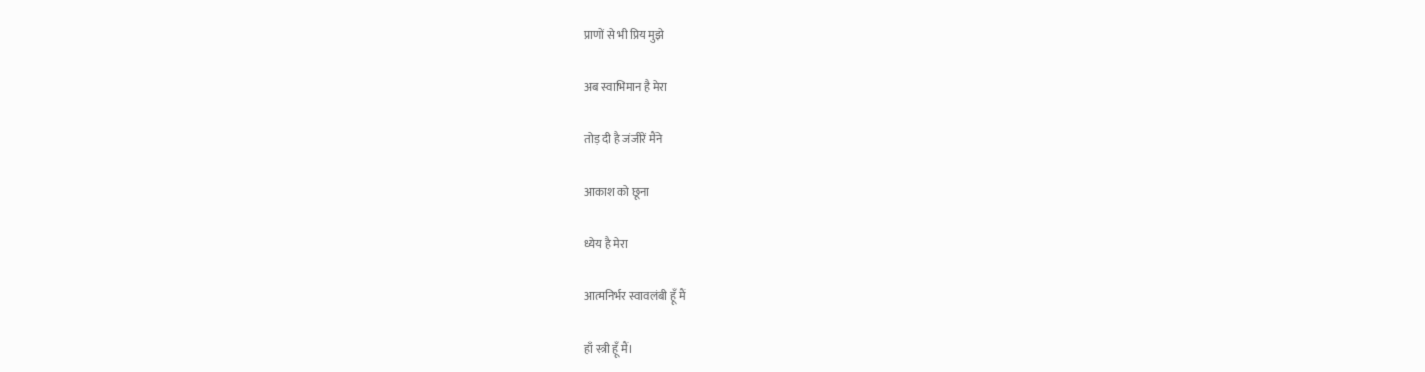प्राणों से भी प्रिय मुझे

अब स्वाभिमान है मेरा

तोड़ दी है जंजीरें मैंने

आकाश को छूना

ध्येय है मेरा

आत्मनिर्भर स्वावलंबी हूँ मैं

हाँ स्त्री हूँ मैं।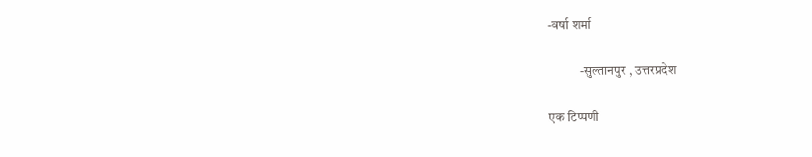-वर्षा शर्मा

            -सुल्तानपुर , उत्तरप्रदेश

एक टिप्पणी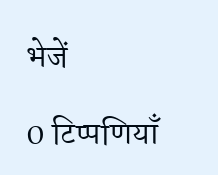भेजें

0 टिप्पणियाँ